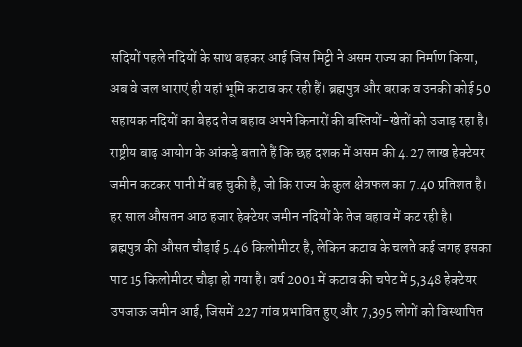सदियों पहले नदियों के साथ बहकर आई जिस मिट्टी ने असम राज्य का निर्माण किया, अब वे जल धाराएं ही यहां भूमि कटाव कर रही हैं। ब्रह्मपुत्र और बराक व उनकी कोई 50 सहायक नदियों का बेहद तेज बहाव अपने किनारों की बस्तियों-खेतों को उजाड़ रहा है। राष्ट्रीय बाढ़ आयोग के आंकड़े बताते हैं कि छह दशक में असम की 4.27 लाख हेक्टेयर जमीन कटकर पानी में बह चुकी है, जो कि राज्य के कुल क्षेत्रफल का 7.40 प्रतिशत है। हर साल औसतन आठ हजार हेक्टेयर जमीन नदियों के तेज बहाव में कट रही है।
ब्रह्मपुत्र की औसत चौड़ाई 5.46 किलोमीटर है, लेकिन कटाव के चलते कई जगह इसका पाट 15 किलोमीटर चौड़ा हो गया है। वर्ष 2001 में कटाव की चपेट में 5,348 हेक्टेयर उपजाऊ जमीन आई, जिसमें 227 गांव प्रभावित हुए और 7,395 लोगों को विस्थापित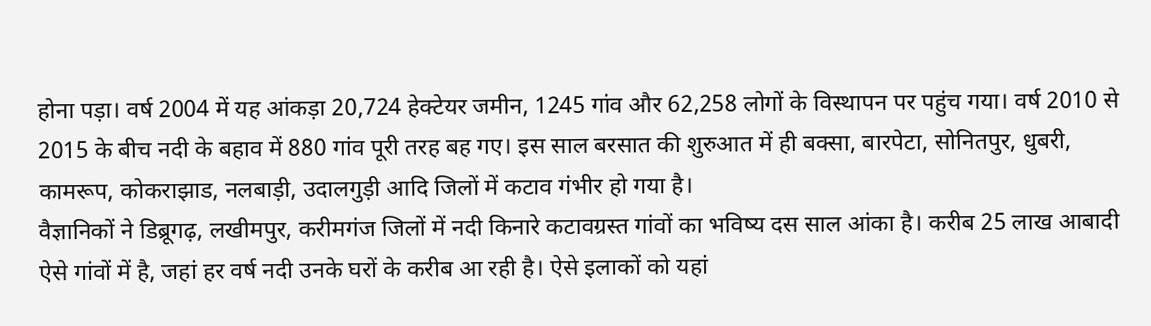होना पड़ा। वर्ष 2004 में यह आंकड़ा 20,724 हेक्टेयर जमीन, 1245 गांव और 62,258 लोगों के विस्थापन पर पहुंच गया। वर्ष 2010 से 2015 के बीच नदी के बहाव में 880 गांव पूरी तरह बह गए। इस साल बरसात की शुरुआत में ही बक्सा, बारपेटा, सोनितपुर, धुबरी, कामरूप, कोकराझाड, नलबाड़ी, उदालगुड़ी आदि जिलों में कटाव गंभीर हो गया है।
वैज्ञानिकों ने डिब्रूगढ़, लखीमपुर, करीमगंज जिलों में नदी किनारे कटावग्रस्त गांवों का भविष्य दस साल आंका है। करीब 25 लाख आबादी ऐसे गांवों में है, जहां हर वर्ष नदी उनके घरों के करीब आ रही है। ऐसे इलाकों को यहां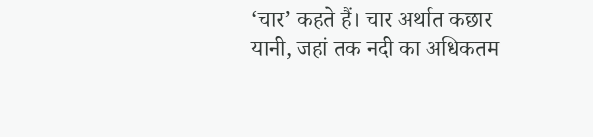‘चार’ कहते हैं। चार अर्थात कछार यानी, जहां तक नदी का अधिकतम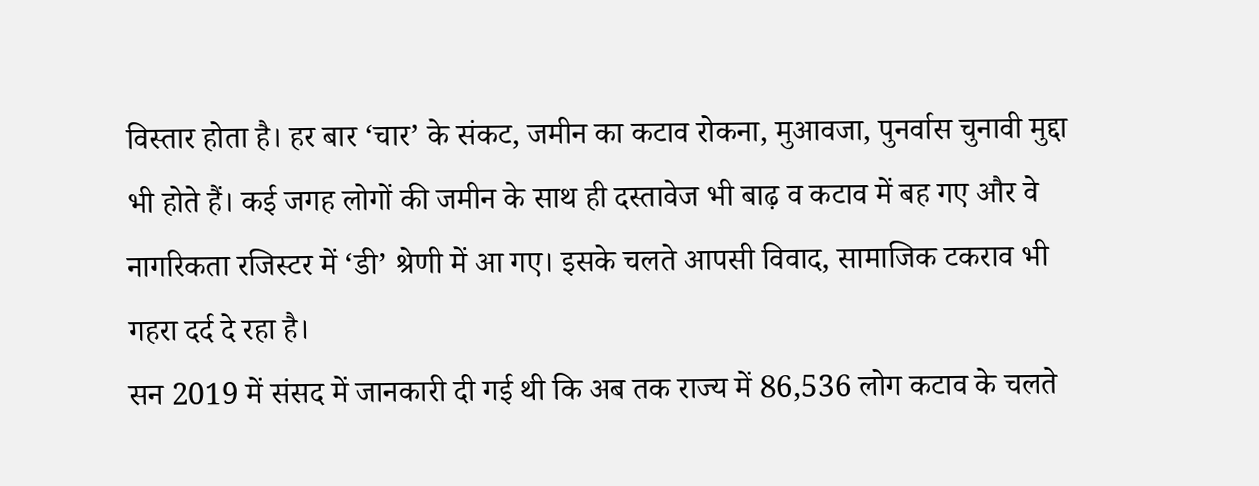विस्तार होता है। हर बार ‘चार’ के संकट, जमीन का कटाव रोकना, मुआवजा, पुनर्वास चुनावी मुद्दा भी होते हैं। कई जगह लोगों की जमीन के साथ ही दस्तावेज भी बाढ़ व कटाव में बह गए और वे नागरिकता रजिस्टर में ‘डी’ श्रेणी में आ गए। इसके चलते आपसी विवाद, सामाजिक टकराव भी गहरा दर्द दे रहा है।
सन 2019 में संसद में जानकारी दी गई थी कि अब तक राज्य में 86,536 लोग कटाव के चलते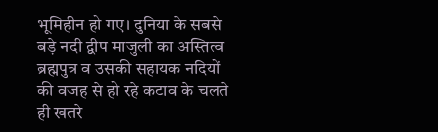भूमिहीन हो गए। दुनिया के सबसे बड़े नदी द्वीप माजुली का अस्तित्व ब्रह्मपुत्र व उसकी सहायक नदियों की वजह से हो रहे कटाव के चलते ही खतरे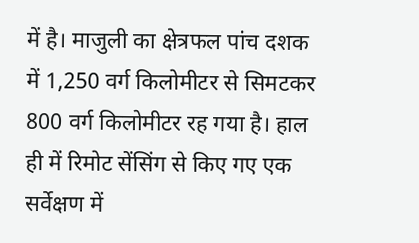में है। माजुली का क्षेत्रफल पांच दशक में 1,250 वर्ग किलोमीटर से सिमटकर 800 वर्ग किलोमीटर रह गया है। हाल ही में रिमोट सेंसिंग से किए गए एक सर्वेक्षण में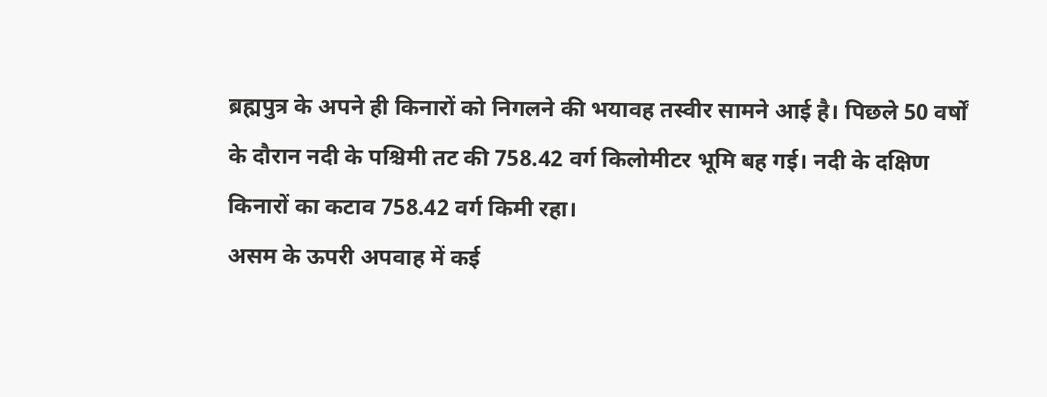ब्रह्मपुत्र के अपने ही किनारों को निगलने की भयावह तस्वीर सामने आई है। पिछले 50 वर्षों के दौरान नदी के पश्चिमी तट की 758.42 वर्ग किलोमीटर भूमि बह गई। नदी के दक्षिण किनारों का कटाव 758.42 वर्ग किमी रहा।
असम के ऊपरी अपवाह में कई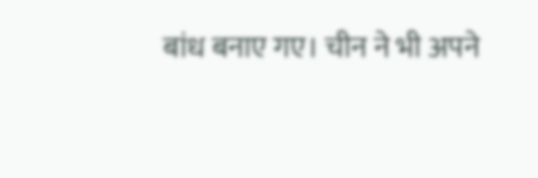बांध बनाए गए। चीन ने भी अपने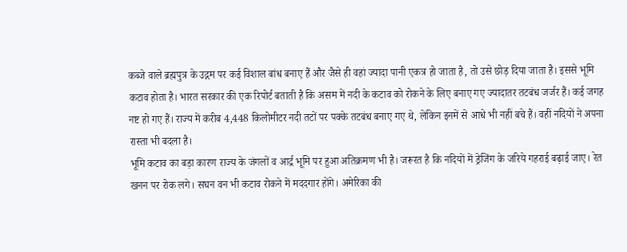कब्जे वाले ब्रह्मपुत्र के उद्गम पर कई विशाल बांध बनाए हैं और जैसे ही वहां ज्यादा पानी एकत्र हो जाता है, तो उसे छोड़ दिया जाता है। इससे भूमि कटाव होता है। भारत सरकार की एक रिपोर्ट बताती है कि असम में नदी के कटाव को रोकने के लिए बनाए गए ज्यादातर तटबंध जर्जर हैं। कई जगह नष्ट हो गए हैं। राज्य में करीब 4,448 किलोमीटर नदी तटों पर पक्के तटबंध बनाए गए थे, लेकिन इनमें से आधे भी नहीं बचे हैं। वहीं नदियों ने अपना रास्ता भी बदला है।
भूमि कटाव का बड़ा कारण राज्य के जंगलों व आर्द्र भूमि पर हुआ अतिक्रमण भी है। जरूरत है कि नदियों में ड्रेजिंग के जरिये गहराई बढ़ाई जाए। रेत खनन पर रोक लगे। सघन वन भी कटाव रोकने में मददगार होंगे। अमेरिका की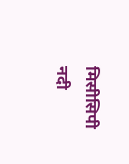मिसीसिपी नदी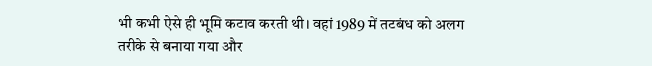भी कभी ऐसे ही भूमि कटाव करती थी। वहां 1989 में तटबंध को अलग तरीके से बनाया गया और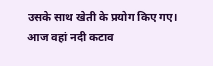उसके साथ खेती के प्रयोग किए गए। आज वहां नदी कटाव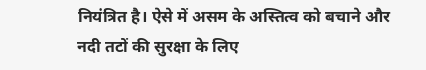नियंत्रित है। ऐसे में असम के अस्तित्व को बचाने और नदी तटों की सुरक्षा के लिए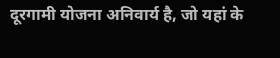दूरगामी योजना अनिवार्य है, जो यहां के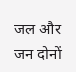जल और जन दोनों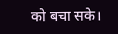को बचा सके।